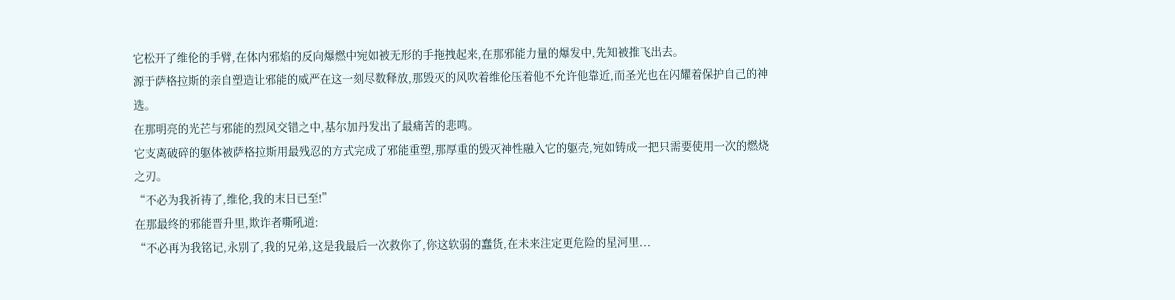它松开了维伦的手臂,在体内邪焰的反向爆燃中宛如被无形的手拖拽起来,在那邪能力量的爆发中,先知被推飞出去。
源于萨格拉斯的亲自塑造让邪能的威严在这一刻尽数释放,那毁灭的风吹着维伦压着他不允许他靠近,而圣光也在闪耀着保护自己的神选。
在那明亮的光芒与邪能的烈风交错之中,基尔加丹发出了最痛苦的悲鸣。
它支离破碎的躯体被萨格拉斯用最残忍的方式完成了邪能重塑,那厚重的毁灭神性融入它的躯壳,宛如铸成一把只需要使用一次的燃烧之刃。
“不必为我祈祷了,维伦,我的末日已至!”
在那最终的邪能晋升里,欺诈者嘶吼道:
“不必再为我铭记,永别了,我的兄弟,这是我最后一次救你了,你这软弱的蠢货,在未来注定更危险的星河里...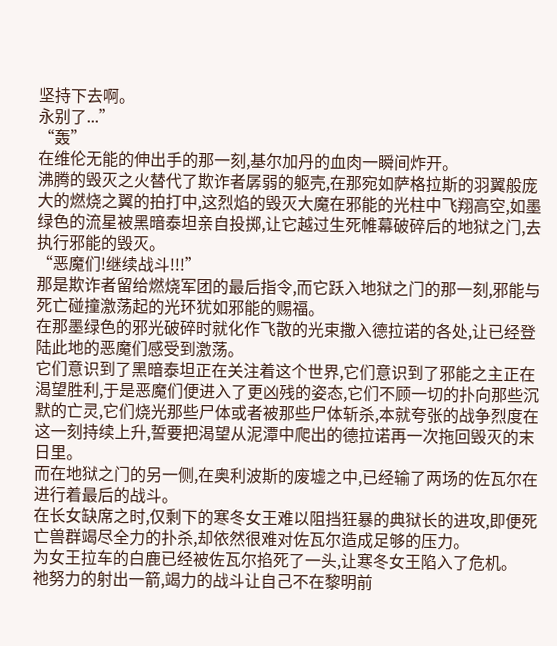坚持下去啊。
永别了...”
“轰”
在维伦无能的伸出手的那一刻,基尔加丹的血肉一瞬间炸开。
沸腾的毁灭之火替代了欺诈者孱弱的躯壳,在那宛如萨格拉斯的羽翼般庞大的燃烧之翼的拍打中,这烈焰的毁灭大魔在邪能的光柱中飞翔高空,如墨绿色的流星被黑暗泰坦亲自投掷,让它越过生死帷幕破碎后的地狱之门,去执行邪能的毁灭。
“恶魔们!继续战斗!!!”
那是欺诈者留给燃烧军团的最后指令,而它跃入地狱之门的那一刻,邪能与死亡碰撞激荡起的光环犹如邪能的赐福。
在那墨绿色的邪光破碎时就化作飞散的光束撒入德拉诺的各处,让已经登陆此地的恶魔们感受到激荡。
它们意识到了黑暗泰坦正在关注着这个世界,它们意识到了邪能之主正在渴望胜利,于是恶魔们便进入了更凶残的姿态,它们不顾一切的扑向那些沉默的亡灵,它们烧光那些尸体或者被那些尸体斩杀,本就夸张的战争烈度在这一刻持续上升,誓要把渴望从泥潭中爬出的德拉诺再一次拖回毁灭的末日里。
而在地狱之门的另一侧,在奥利波斯的废墟之中,已经输了两场的佐瓦尔在进行着最后的战斗。
在长女缺席之时,仅剩下的寒冬女王难以阻挡狂暴的典狱长的进攻,即便死亡兽群竭尽全力的扑杀,却依然很难对佐瓦尔造成足够的压力。
为女王拉车的白鹿已经被佐瓦尔掐死了一头,让寒冬女王陷入了危机。
祂努力的射出一箭,竭力的战斗让自己不在黎明前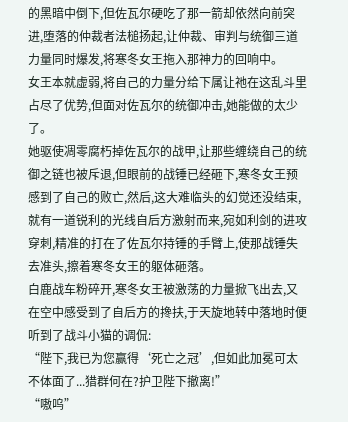的黑暗中倒下,但佐瓦尔硬吃了那一箭却依然向前突进,堕落的仲裁者法槌扬起,让仲裁、审判与统御三道力量同时爆发,将寒冬女王拖入那神力的回响中。
女王本就虚弱,将自己的力量分给下属让祂在这乱斗里占尽了优势,但面对佐瓦尔的统御冲击,她能做的太少了。
她驱使凋零腐朽掉佐瓦尔的战甲,让那些缠绕自己的统御之链也被斥退,但眼前的战锤已经砸下,寒冬女王预感到了自己的败亡,然后,这大难临头的幻觉还没结束,就有一道锐利的光线自后方激射而来,宛如利剑的进攻穿刺,精准的打在了佐瓦尔持锤的手臂上,使那战锤失去准头,擦着寒冬女王的躯体砸落。
白鹿战车粉碎开,寒冬女王被激荡的力量掀飞出去,又在空中感受到了自后方的搀扶,于天旋地转中落地时便听到了战斗小猫的调侃:
“陛下,我已为您赢得‘死亡之冠’,但如此加冕可太不体面了...猎群何在?护卫陛下撤离!”
“嗷呜”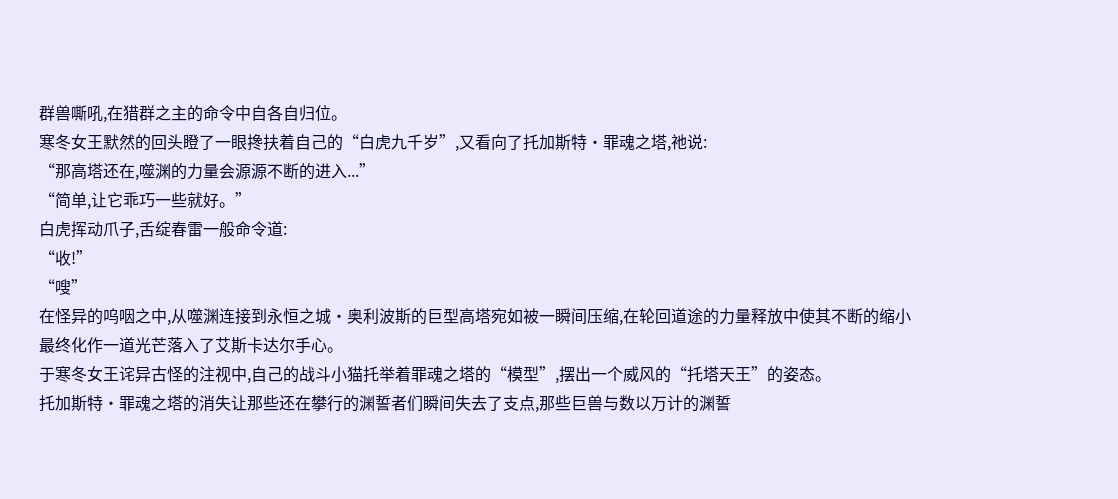群兽嘶吼,在猎群之主的命令中自各自归位。
寒冬女王默然的回头瞪了一眼搀扶着自己的“白虎九千岁”,又看向了托加斯特·罪魂之塔,祂说:
“那高塔还在,噬渊的力量会源源不断的进入...”
“简单,让它乖巧一些就好。”
白虎挥动爪子,舌绽春雷一般命令道:
“收!”
“嗖”
在怪异的呜咽之中,从噬渊连接到永恒之城·奥利波斯的巨型高塔宛如被一瞬间压缩,在轮回道途的力量释放中使其不断的缩小最终化作一道光芒落入了艾斯卡达尔手心。
于寒冬女王诧异古怪的注视中,自己的战斗小猫托举着罪魂之塔的“模型”,摆出一个威风的“托塔天王”的姿态。
托加斯特·罪魂之塔的消失让那些还在攀行的渊誓者们瞬间失去了支点,那些巨兽与数以万计的渊誓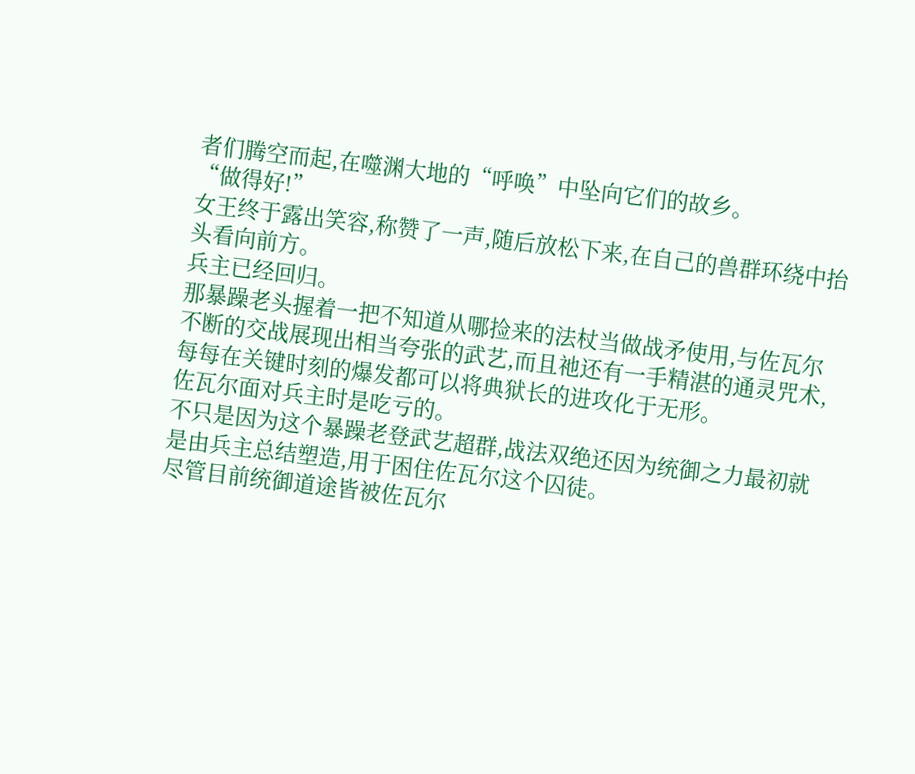者们腾空而起,在噬渊大地的“呼唤”中坠向它们的故乡。
“做得好!”
女王终于露出笑容,称赞了一声,随后放松下来,在自己的兽群环绕中抬头看向前方。
兵主已经回归。
那暴躁老头握着一把不知道从哪捡来的法杖当做战矛使用,与佐瓦尔不断的交战展现出相当夸张的武艺,而且祂还有一手精湛的通灵咒术,每每在关键时刻的爆发都可以将典狱长的进攻化于无形。
佐瓦尔面对兵主时是吃亏的。
不只是因为这个暴躁老登武艺超群,战法双绝还因为统御之力最初就是由兵主总结塑造,用于困住佐瓦尔这个囚徒。
尽管目前统御道途皆被佐瓦尔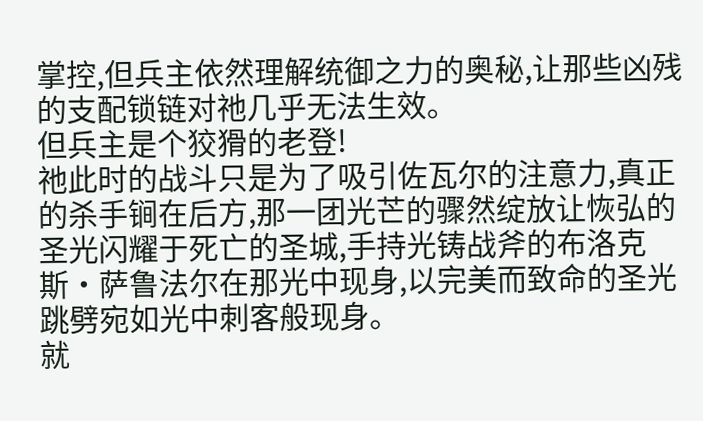掌控,但兵主依然理解统御之力的奥秘,让那些凶残的支配锁链对祂几乎无法生效。
但兵主是个狡猾的老登!
祂此时的战斗只是为了吸引佐瓦尔的注意力,真正的杀手锏在后方,那一团光芒的骤然绽放让恢弘的圣光闪耀于死亡的圣城,手持光铸战斧的布洛克斯·萨鲁法尔在那光中现身,以完美而致命的圣光跳劈宛如光中刺客般现身。
就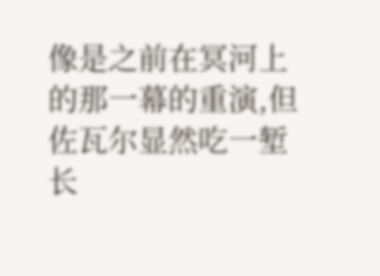像是之前在冥河上的那一幕的重演,但佐瓦尔显然吃一堑长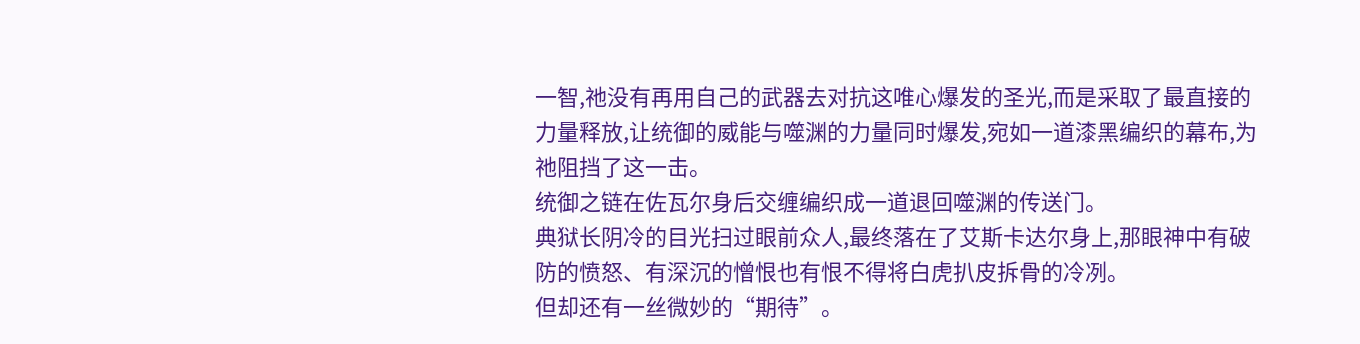一智,祂没有再用自己的武器去对抗这唯心爆发的圣光,而是采取了最直接的力量释放,让统御的威能与噬渊的力量同时爆发,宛如一道漆黑编织的幕布,为祂阻挡了这一击。
统御之链在佐瓦尔身后交缠编织成一道退回噬渊的传送门。
典狱长阴冷的目光扫过眼前众人,最终落在了艾斯卡达尔身上,那眼神中有破防的愤怒、有深沉的憎恨也有恨不得将白虎扒皮拆骨的冷冽。
但却还有一丝微妙的“期待”。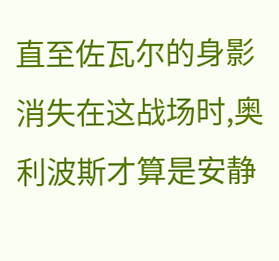直至佐瓦尔的身影消失在这战场时,奥利波斯才算是安静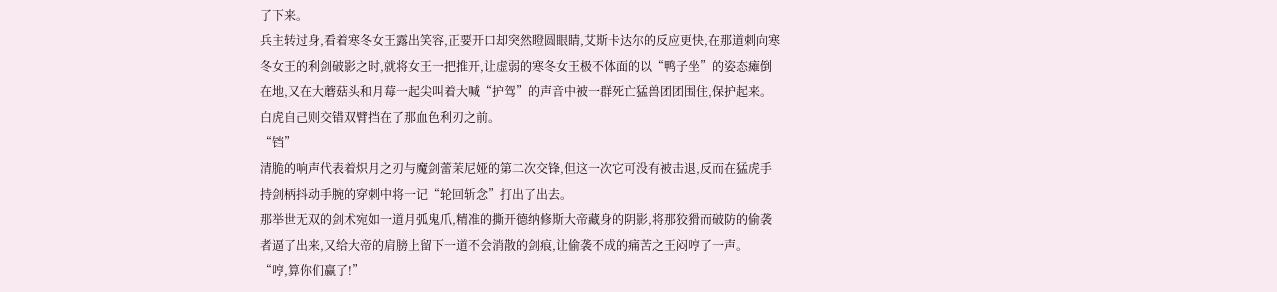了下来。
兵主转过身,看着寒冬女王露出笑容,正要开口却突然瞪圆眼睛,艾斯卡达尔的反应更快,在那道刺向寒冬女王的利剑破影之时,就将女王一把推开,让虚弱的寒冬女王极不体面的以“鸭子坐”的姿态瘫倒在地,又在大蘑菇头和月莓一起尖叫着大喊“护驾”的声音中被一群死亡猛兽团团围住,保护起来。
白虎自己则交错双臂挡在了那血色利刃之前。
“铛”
清脆的响声代表着炽月之刃与魔剑蕾茉尼娅的第二次交锋,但这一次它可没有被击退,反而在猛虎手持剑柄抖动手腕的穿刺中将一记“轮回斩念”打出了出去。
那举世无双的剑术宛如一道月弧鬼爪,精准的撕开德纳修斯大帝藏身的阴影,将那狡猾而破防的偷袭者逼了出来,又给大帝的肩膀上留下一道不会消散的剑痕,让偷袭不成的痛苦之王闷哼了一声。
“哼,算你们赢了!”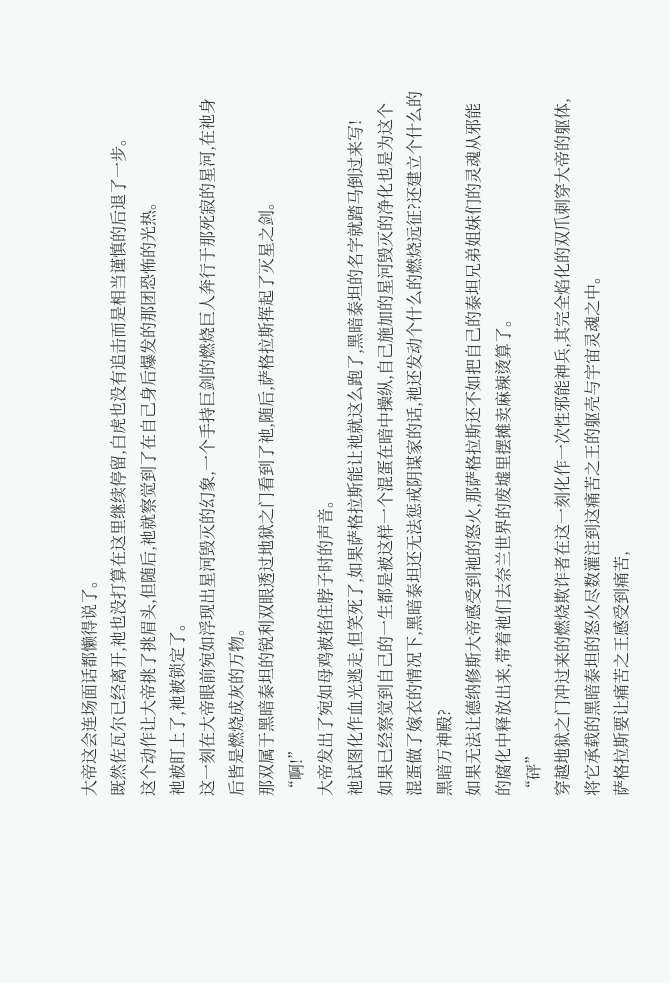大帝这会连场面话都懒得说了。
既然佐瓦尔已经离开,祂也没打算在这里继续停留,白虎也没有追击而是相当谨慎的后退了一步。
这个动作让大帝挑了挑眉头,但随后,祂就察觉到了在自己身后爆发的那团恐怖的光热。
祂被盯上了,祂被锁定了。
这一刻在大帝眼前宛如浮现出星河毁灭的幻象,一个手持巨剑的燃烧巨人奔行于那死寂的星河,在祂身后皆是燃烧成灰的万物。
那双属于黑暗泰坦的锐利双眼透过地狱之门看到了祂,随后,萨格拉斯挥起了灭星之剑。
“啊!”
大帝发出了宛如母鸡被掐住脖子时的声音。
祂试图化作血光逃走,但笑死了,如果萨格拉斯能让祂就这么跑了,黑暗泰坦的名字就踏马倒过来写!
如果已经察觉到自己的一生都是被这样一个混蛋在暗中操纵,自己施加的星河毁灭的净化也是为这个混蛋做了嫁衣的情况下,黑暗泰坦还无法惩戒阴谋家的话,祂还发动个什么的燃烧远征?还建立个什么的黑暗万神殿?
如果无法让德纳修斯大帝感受到祂的怒火,那萨格拉斯还不如把自己的泰坦兄弟姐妹们的灵魂从邪能的腐化中释放出来,带着祂们去奈兰世界的废墟里摆摊卖麻辣烫算了。
“砰”
穿越地狱之门冲过来的燃烧欺诈者在这一刻化作一次性邪能神兵,其完全焰化的双爪刺穿大帝的躯体,将它承载的黑暗泰坦的怒火尽数灌注到这痛苦之王的躯壳与宇宙灵魂之中。
萨格拉斯要让痛苦之王感受到痛苦,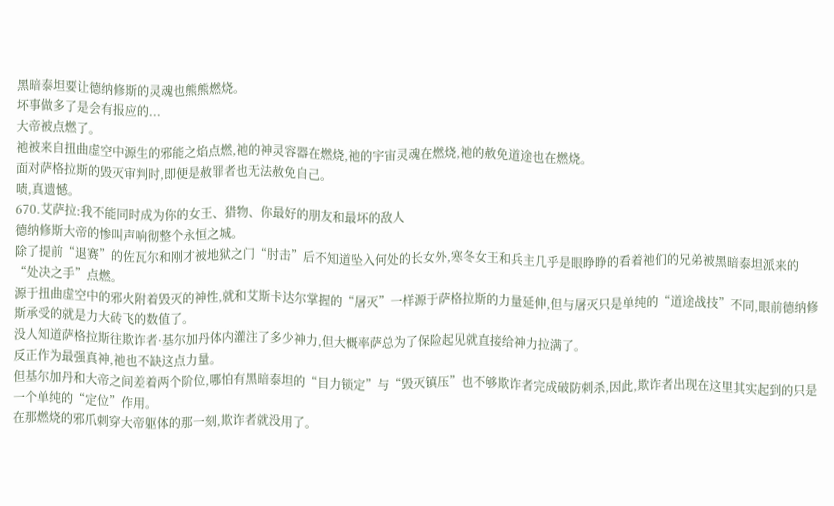黑暗泰坦要让德纳修斯的灵魂也熊熊燃烧。
坏事做多了是会有报应的...
大帝被点燃了。
祂被来自扭曲虚空中源生的邪能之焰点燃,祂的神灵容器在燃烧,祂的宇宙灵魂在燃烧,祂的赦免道途也在燃烧。
面对萨格拉斯的毁灭审判时,即便是赦罪者也无法赦免自己。
啧,真遗憾。
670.艾萨拉:我不能同时成为你的女王、猎物、你最好的朋友和最坏的敌人
德纳修斯大帝的惨叫声响彻整个永恒之城。
除了提前“退赛”的佐瓦尔和刚才被地狱之门“肘击”后不知道坠入何处的长女外,寒冬女王和兵主几乎是眼睁睁的看着祂们的兄弟被黑暗泰坦派来的“处决之手”点燃。
源于扭曲虚空中的邪火附着毁灭的神性,就和艾斯卡达尔掌握的“屠灭”一样源于萨格拉斯的力量延伸,但与屠灭只是单纯的“道途战技”不同,眼前德纳修斯承受的就是力大砖飞的数值了。
没人知道萨格拉斯往欺诈者·基尔加丹体内灌注了多少神力,但大概率萨总为了保险起见就直接给神力拉满了。
反正作为最强真神,祂也不缺这点力量。
但基尔加丹和大帝之间差着两个阶位,哪怕有黑暗泰坦的“目力锁定”与“毁灭镇压”也不够欺诈者完成破防刺杀,因此,欺诈者出现在这里其实起到的只是一个单纯的“定位”作用。
在那燃烧的邪爪刺穿大帝躯体的那一刻,欺诈者就没用了。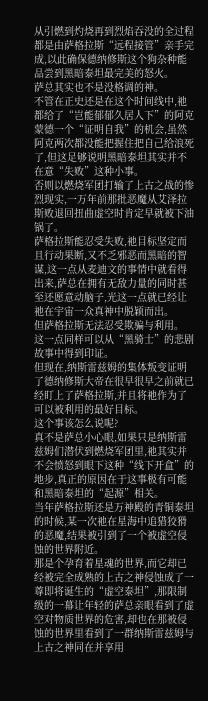从引燃到灼烧再到烈焰吞没的全过程都是由萨格拉斯“远程接管”亲手完成,以此确保德纳修斯这个狗杂种能品尝到黑暗泰坦最完美的怒火。
萨总其实也不是没格调的神。
不管在正史还是在这个时间线中,祂都给了“岂能郁郁久居人下”的阿克蒙德一个“证明自我”的机会,虽然阿克两次都没能把握住把自己给浪死了,但这足够说明黑暗泰坦其实并不在意“失败”这种小事。
否则以燃烧军团打输了上古之战的惨烈现实,一万年前那批恶魔从艾泽拉斯败退回扭曲虚空时肯定早就被下油锅了。
萨格拉斯能忍受失败,祂目标坚定而且行动果断,又不乏邪恶而黑暗的智谋,这一点从麦迪文的事情中就看得出来,萨总在拥有无敌力量的同时甚至还愿意动脑子,光这一点就已经让祂在宇宙一众真神中脱颖而出。
但萨格拉斯无法忍受欺骗与利用。
这一点同样可以从“黑骑士”的悲剧故事中得到印证。
但现在,纳斯雷兹姆的集体叛变证明了德纳修斯大帝在很早很早之前就已经盯上了萨格拉斯,并且将祂作为了可以被利用的最好目标。
这个事该怎么说呢?
真不是萨总小心眼,如果只是纳斯雷兹姆们潜伏到燃烧军团里,祂其实并不会愤怒到眼下这种“线下开盒”的地步,真正的原因在于这事极有可能和黑暗泰坦的“起源”相关。
当年萨格拉斯还是万神殿的青铜泰坦的时候,某一次祂在星海中追猎狡猾的恶魔,结果被引到了一个被虚空侵蚀的世界附近。
那是个孕育着星魂的世界,而它却已经被完全成熟的上古之神侵蚀成了一尊即将诞生的“虚空泰坦”,那限制级的一幕让年轻的萨总亲眼看到了虚空对物质世界的危害,却也在那被侵蚀的世界里看到了一群纳斯雷兹姆与上古之神同在并享用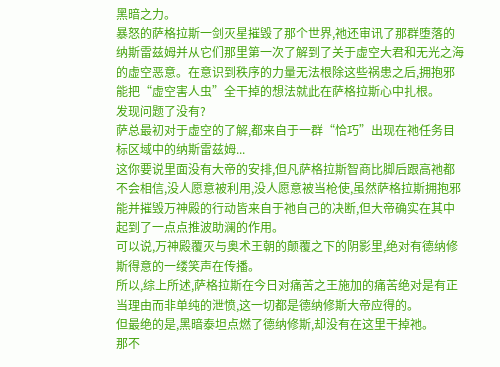黑暗之力。
暴怒的萨格拉斯一剑灭星摧毁了那个世界,祂还审讯了那群堕落的纳斯雷兹姆并从它们那里第一次了解到了关于虚空大君和无光之海的虚空恶意。在意识到秩序的力量无法根除这些祸患之后,拥抱邪能把“虚空害人虫”全干掉的想法就此在萨格拉斯心中扎根。
发现问题了没有?
萨总最初对于虚空的了解,都来自于一群“恰巧”出现在祂任务目标区域中的纳斯雷兹姆...
这你要说里面没有大帝的安排,但凡萨格拉斯智商比脚后跟高祂都不会相信,没人愿意被利用,没人愿意被当枪使,虽然萨格拉斯拥抱邪能并摧毁万神殿的行动皆来自于祂自己的决断,但大帝确实在其中起到了一点点推波助澜的作用。
可以说,万神殿覆灭与奥术王朝的颠覆之下的阴影里,绝对有德纳修斯得意的一缕笑声在传播。
所以,综上所述,萨格拉斯在今日对痛苦之王施加的痛苦绝对是有正当理由而非单纯的泄愤,这一切都是德纳修斯大帝应得的。
但最绝的是,黑暗泰坦点燃了德纳修斯,却没有在这里干掉祂。
那不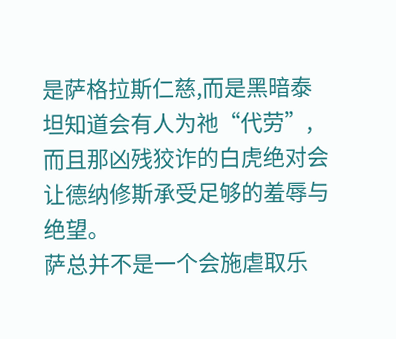是萨格拉斯仁慈,而是黑暗泰坦知道会有人为祂“代劳”,而且那凶残狡诈的白虎绝对会让德纳修斯承受足够的羞辱与绝望。
萨总并不是一个会施虐取乐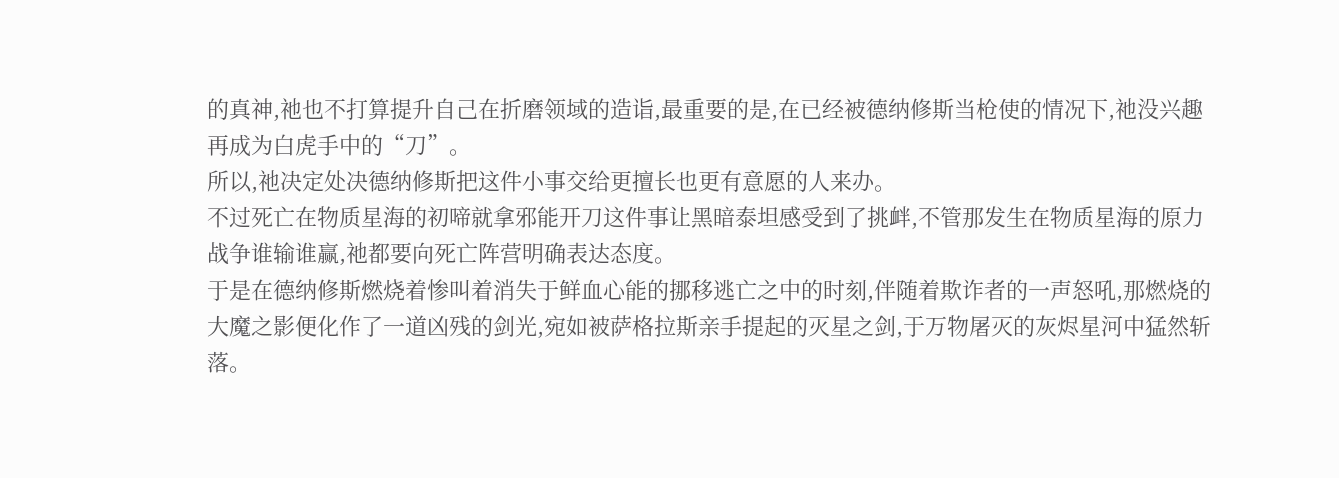的真神,祂也不打算提升自己在折磨领域的造诣,最重要的是,在已经被德纳修斯当枪使的情况下,祂没兴趣再成为白虎手中的“刀”。
所以,祂决定处决德纳修斯把这件小事交给更擅长也更有意愿的人来办。
不过死亡在物质星海的初啼就拿邪能开刀这件事让黑暗泰坦感受到了挑衅,不管那发生在物质星海的原力战争谁输谁赢,祂都要向死亡阵营明确表达态度。
于是在德纳修斯燃烧着惨叫着消失于鲜血心能的挪移逃亡之中的时刻,伴随着欺诈者的一声怒吼,那燃烧的大魔之影便化作了一道凶残的剑光,宛如被萨格拉斯亲手提起的灭星之剑,于万物屠灭的灰烬星河中猛然斩落。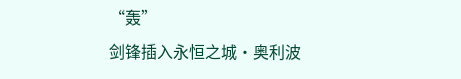“轰”
剑锋插入永恒之城·奥利波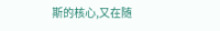斯的核心,又在随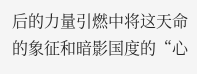后的力量引燃中将这天命的象征和暗影国度的“心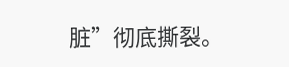脏”彻底撕裂。